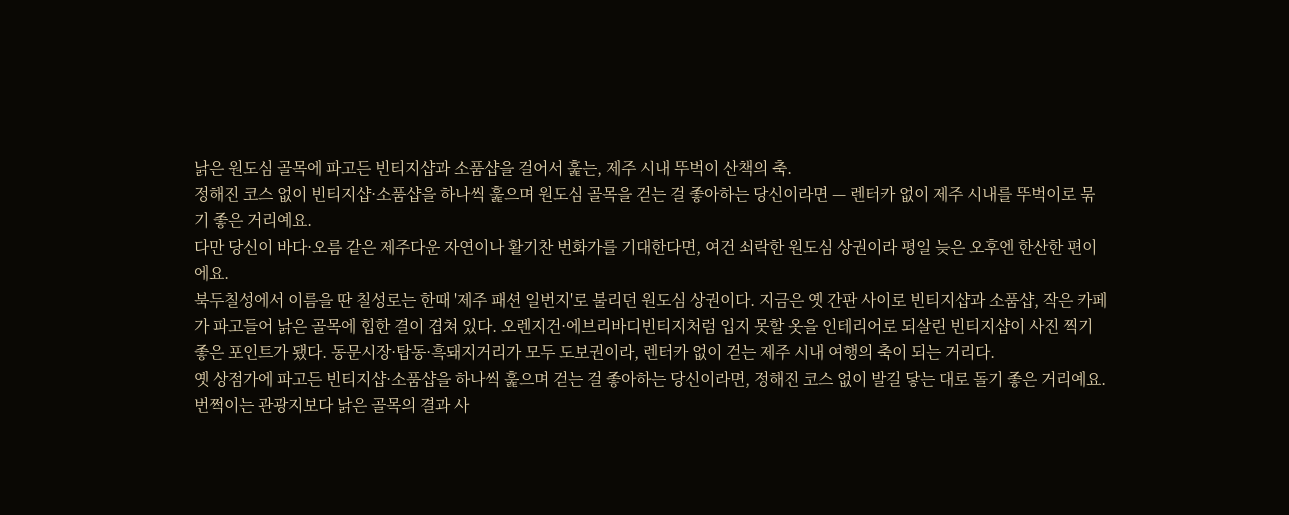낡은 원도심 골목에 파고든 빈티지샵과 소품샵을 걸어서 훑는, 제주 시내 뚜벅이 산책의 축.
정해진 코스 없이 빈티지샵·소품샵을 하나씩 훑으며 원도심 골목을 걷는 걸 좋아하는 당신이라면 — 렌터카 없이 제주 시내를 뚜벅이로 묶기 좋은 거리예요.
다만 당신이 바다·오름 같은 제주다운 자연이나 활기찬 번화가를 기대한다면, 여건 쇠락한 원도심 상권이라 평일 늦은 오후엔 한산한 편이에요.
북두칠성에서 이름을 딴 칠성로는 한때 '제주 패션 일번지'로 불리던 원도심 상권이다. 지금은 옛 간판 사이로 빈티지샵과 소품샵, 작은 카페가 파고들어 낡은 골목에 힙한 결이 겹쳐 있다. 오렌지건·에브리바디빈티지처럼 입지 못할 옷을 인테리어로 되살린 빈티지샵이 사진 찍기 좋은 포인트가 됐다. 동문시장·탑동·흑돼지거리가 모두 도보권이라, 렌터카 없이 걷는 제주 시내 여행의 축이 되는 거리다.
옛 상점가에 파고든 빈티지샵·소품샵을 하나씩 훑으며 걷는 걸 좋아하는 당신이라면, 정해진 코스 없이 발길 닿는 대로 돌기 좋은 거리예요.
번쩍이는 관광지보다 낡은 골목의 결과 사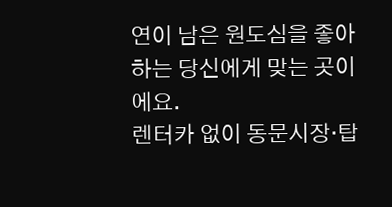연이 남은 원도심을 좋아하는 당신에게 맞는 곳이에요.
렌터카 없이 동문시장·탑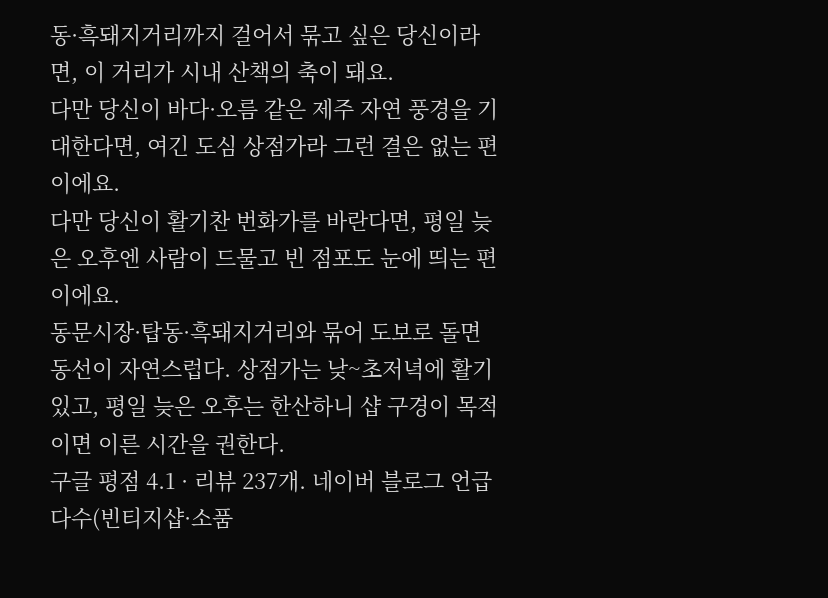동·흑돼지거리까지 걸어서 묶고 싶은 당신이라면, 이 거리가 시내 산책의 축이 돼요.
다만 당신이 바다·오름 같은 제주 자연 풍경을 기대한다면, 여긴 도심 상점가라 그런 결은 없는 편이에요.
다만 당신이 활기찬 번화가를 바란다면, 평일 늦은 오후엔 사람이 드물고 빈 점포도 눈에 띄는 편이에요.
동문시장·탑동·흑돼지거리와 묶어 도보로 돌면 동선이 자연스럽다. 상점가는 낮~초저녁에 활기 있고, 평일 늦은 오후는 한산하니 샵 구경이 목적이면 이른 시간을 권한다.
구글 평점 4.1 · 리뷰 237개. 네이버 블로그 언급 다수(빈티지샵·소품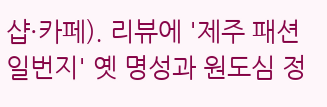샵·카페). 리뷰에 '제주 패션 일번지' 옛 명성과 원도심 정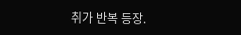취가 반복 등장.